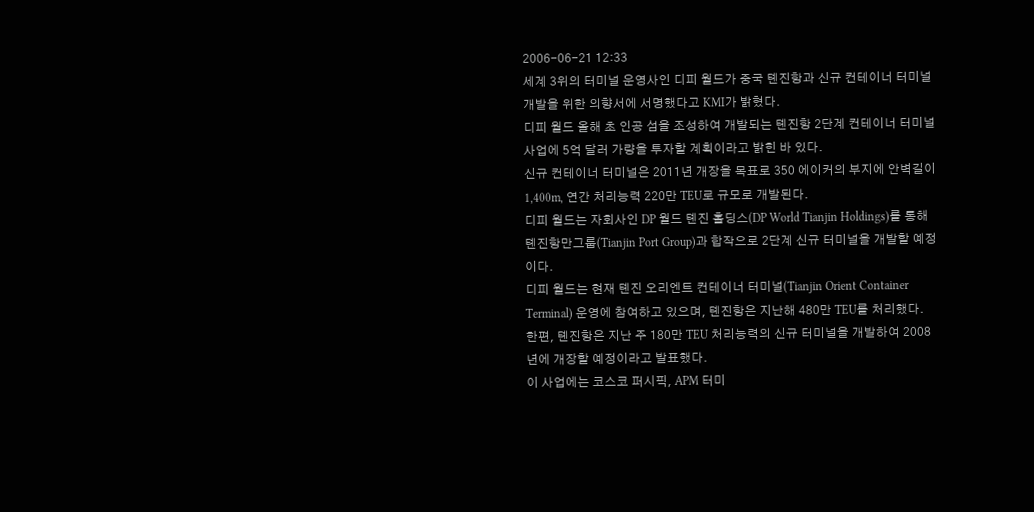2006-06-21 12:33
세계 3위의 터미널 운영사인 디피 월드가 중국 톈진항과 신규 컨테이너 터미널 개발을 위한 의향서에 서명했다고 KMI가 밝혔다.
디피 월드 올해 초 인공 섬을 조성하여 개발되는 톈진항 2단계 컨테이너 터미널 사업에 5억 달러 가량을 투자할 계획이라고 밝힌 바 있다.
신규 컨테이너 터미널은 2011년 개장을 목표로 350 에이커의 부지에 안벽길이 1,400m, 연간 처리능력 220만 TEU로 규모로 개발된다.
디피 월드는 자회사인 DP 월드 톈진 홀딩스(DP World Tianjin Holdings)를 통해 톈진항만그룹(Tianjin Port Group)과 합작으로 2단계 신규 터미널을 개발할 예정이다.
디피 월드는 현재 톈진 오리엔트 컨테이너 터미널(Tianjin Orient Container Terminal) 운영에 참여하고 있으며, 톈진항은 지난해 480만 TEU를 처리했다.
한편, 톈진항은 지난 주 180만 TEU 처리능력의 신규 터미널을 개발하여 2008년에 개장할 예정이라고 발표했다.
이 사업에는 코스코 퍼시픽, APM 터미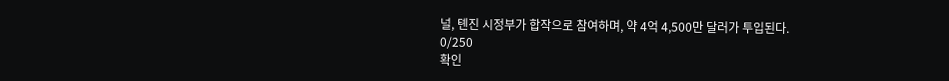널, 톈진 시정부가 합작으로 참여하며, 약 4억 4,500만 달러가 투입된다.
0/250
확인